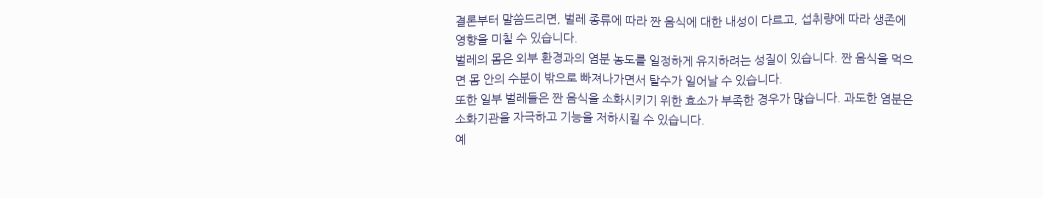결론부터 말씀드리면, 벌레 종류에 따라 짠 음식에 대한 내성이 다르고, 섭취량에 따라 생존에 영향을 미칠 수 있습니다.
벌레의 몸은 외부 환경과의 염분 농도를 일정하게 유지하려는 성질이 있습니다. 짠 음식을 먹으면 몸 안의 수분이 밖으로 빠져나가면서 탈수가 일어날 수 있습니다.
또한 일부 벌레들은 짠 음식을 소화시키기 위한 효소가 부족한 경우가 많습니다. 과도한 염분은 소화기관을 자극하고 기능을 저하시킬 수 있습니다.
예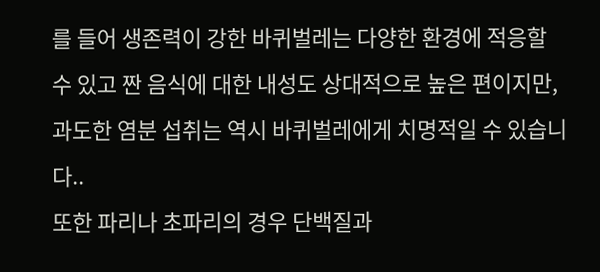를 들어 생존력이 강한 바퀴벌레는 다양한 환경에 적응할 수 있고 짠 음식에 대한 내성도 상대적으로 높은 편이지만, 과도한 염분 섭취는 역시 바퀴벌레에게 치명적일 수 있습니다..
또한 파리나 초파리의 경우 단백질과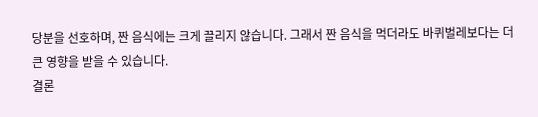당분을 선호하며, 짠 음식에는 크게 끌리지 않습니다. 그래서 짠 음식을 먹더라도 바퀴벌레보다는 더 큰 영향을 받을 수 있습니다.
결론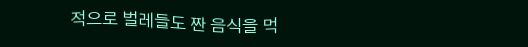적으로 벌레들도 짠 음식을 먹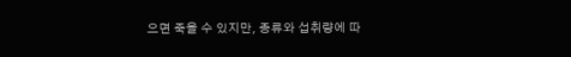으면 죽을 수 있지만, 종류와 섭취량에 따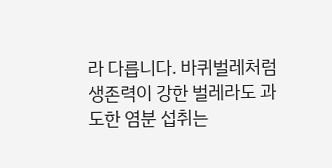라 다릅니다. 바퀴벌레처럼 생존력이 강한 벌레라도 과도한 염분 섭취는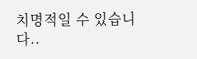치명적일 수 있습니다..